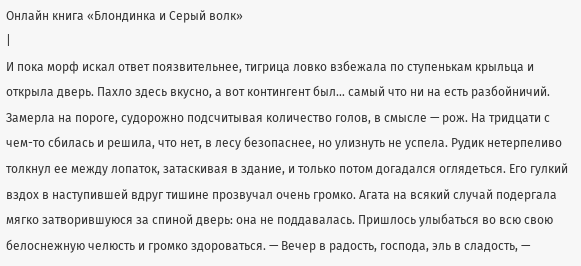Онлайн книга «Блондинка и Серый волк»
|
И пока морф искал ответ поязвительнее, тигрица ловко взбежала по ступенькам крыльца и открыла дверь. Пахло здесь вкусно, а вот контингент был… самый что ни на есть разбойничий. Замерла на пороге, судорожно подсчитывая количество голов, в смысле — рож. На тридцати с чем-то сбилась и решила, что нет, в лесу безопаснее, но улизнуть не успела. Рудик нетерпеливо толкнул ее между лопаток, затаскивая в здание, и только потом догадался оглядеться. Его гулкий вздох в наступившей вдруг тишине прозвучал очень громко. Агата на всякий случай подергала мягко затворившуюся за спиной дверь: она не поддавалась. Пришлось улыбаться во всю свою белоснежную челюсть и громко здороваться. — Вечер в радость, господа, эль в сладость, —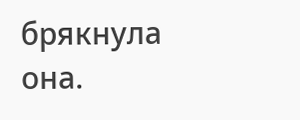брякнула она.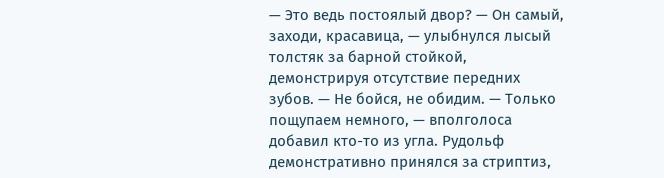— Это ведь постоялый двор? — Он самый, заходи, красавица, — улыбнулся лысый толстяк за барной стойкой, демонстрируя отсутствие передних зубов. — Не бойся, не обидим. — Только пощупаем немного, — вполголоса добавил кто-то из угла. Рудольф демонстративно принялся за стриптиз,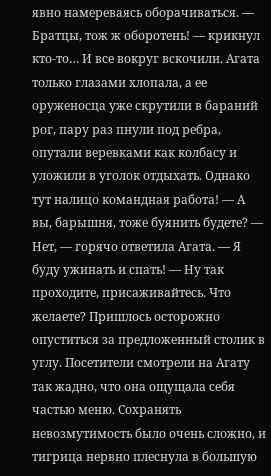явно намереваясь оборачиваться. — Братцы, тож ж оборотень! — крикнул кто-то… И все вокруг вскочили. Агата только глазами хлопала, а ее оруженосца уже скрутили в бараний рог, пару раз пнули под ребра, опутали веревками как колбасу и уложили в уголок отдыхать. Однако тут налицо командная работа! — А вы, барышня, тоже буянить будете? — Нет, — горячо ответила Агата. — Я буду ужинать и спать! — Ну так проходите, присаживайтесь. Что желаете? Пришлось осторожно опуститься за предложенный столик в углу. Посетители смотрели на Агату так жадно, что она ощущала себя частью меню. Сохранять невозмутимость было очень сложно, и тигрица нервно плеснула в большую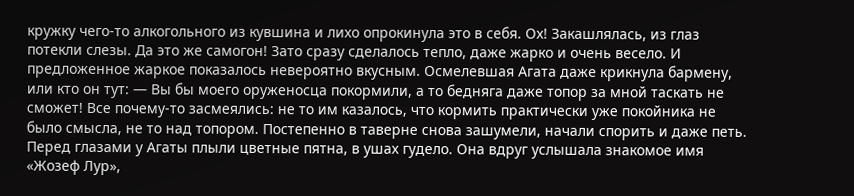кружку чего-то алкогольного из кувшина и лихо опрокинула это в себя. Ох! Закашлялась, из глаз потекли слезы. Да это же самогон! Зато сразу сделалось тепло, даже жарко и очень весело. И предложенное жаркое показалось невероятно вкусным. Осмелевшая Агата даже крикнула бармену, или кто он тут: — Вы бы моего оруженосца покормили, а то бедняга даже топор за мной таскать не сможет! Все почему-то засмеялись: не то им казалось, что кормить практически уже покойника не было смысла, не то над топором. Постепенно в таверне снова зашумели, начали спорить и даже петь. Перед глазами у Агаты плыли цветные пятна, в ушах гудело. Она вдруг услышала знакомое имя «Жозеф Лур»,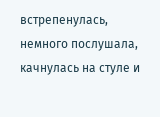встрепенулась, немного послушала, качнулась на стуле и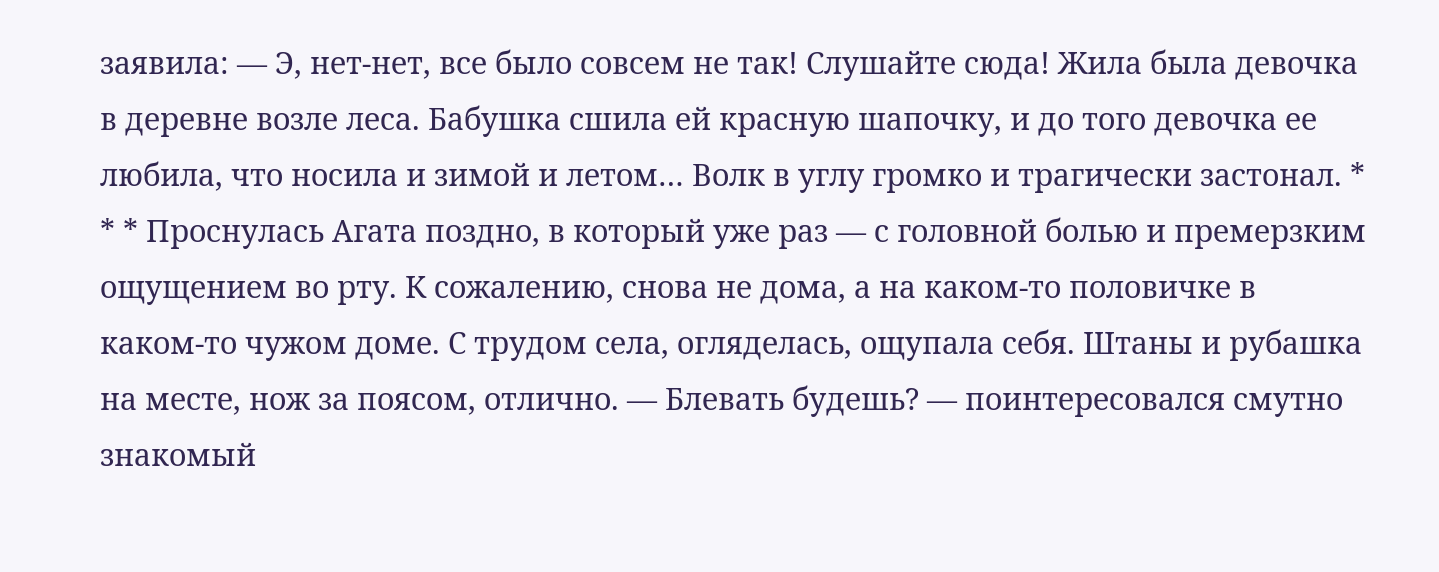заявила: — Э, нет-нет, все было совсем не так! Слушайте сюда! Жила была девочка в деревне возле леса. Бабушка сшила ей красную шапочку, и до того девочка ее любила, что носила и зимой и летом… Волк в углу громко и трагически застонал. * * * Проснулась Агата поздно, в который уже раз — с головной болью и премерзким ощущением во рту. К сожалению, снова не дома, а на каком-то половичке в каком-то чужом доме. С трудом села, огляделась, ощупала себя. Штаны и рубашка на месте, нож за поясом, отлично. — Блевать будешь? — поинтересовался смутно знакомый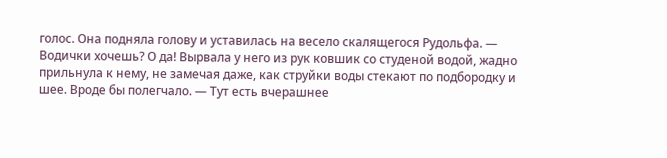голос. Она подняла голову и уставилась на весело скалящегося Рудольфа. — Водички хочешь? О да! Вырвала у него из рук ковшик со студеной водой, жадно прильнула к нему, не замечая даже, как струйки воды стекают по подбородку и шее. Вроде бы полегчало. — Тут есть вчерашнее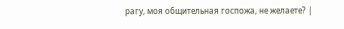рагу, моя общительная госпожа, не желаете? |